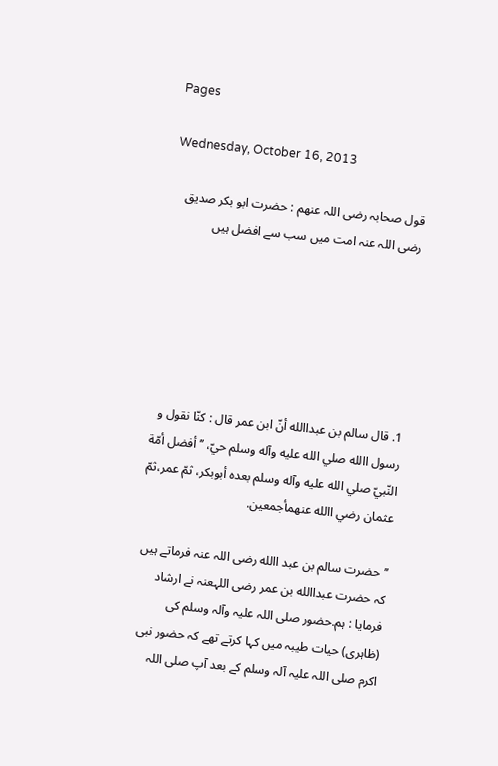Pages

Wednesday, October 16, 2013

قول صحابہ رضی اللہ عنھم : حضرت ابو بکر صدیق رضی اللہ عنہ امت میں سب سے افضل ہیں






1. قال سالم بن عبداالله أنّ ابن عمر قال : کنّا نقول و رسول االله صلي الله عليه وآله وسلم حيّ، ’’أفضل أمّة النّبيّ صلي الله عليه وآله وسلم بعده أبوبکر، ثمّ عمر،ثمّ عثمان رضي االله عنهمأجمعين.

’’حضرت سالم بن عبد االله رضی اللہ عنہ فرماتے ہیں کہ حضرت عبداالله بن عمر رضی اللہعنہ نے ارشاد فرمایا : ہم.حضور صلی اللہ علیہ وآلہ وسلم کی (ظاہری) حیات طیبہ میں کہا کرتے تھے کہ حضور نبی اکرم صلی اللہ علیہ آلہ وسلم کے بعد آپ صلی اللہ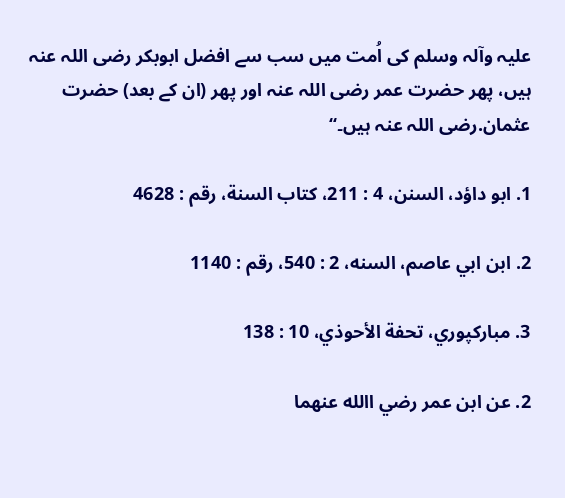علیہ وآلہ وسلم کی اُمت میں سب سے افضل ابوبکر رضی اللہ عنہ ہیں، پھر حضرت عمر رضی اللہ عنہ اور پھر (ان کے بعد) حضرت عثمان.رضی اللہ عنہ ہیں۔‘‘

1. ابو داؤد، السنن، 4 : 211، کتاب السنة، رقم : 4628

2. ابن ابي عاصم، السنه، 2 : 540، رقم : 1140

3. مبارکپوري، تحفة الأحوذي، 10 : 138

2. عن ابن عمر رضي االله عنهما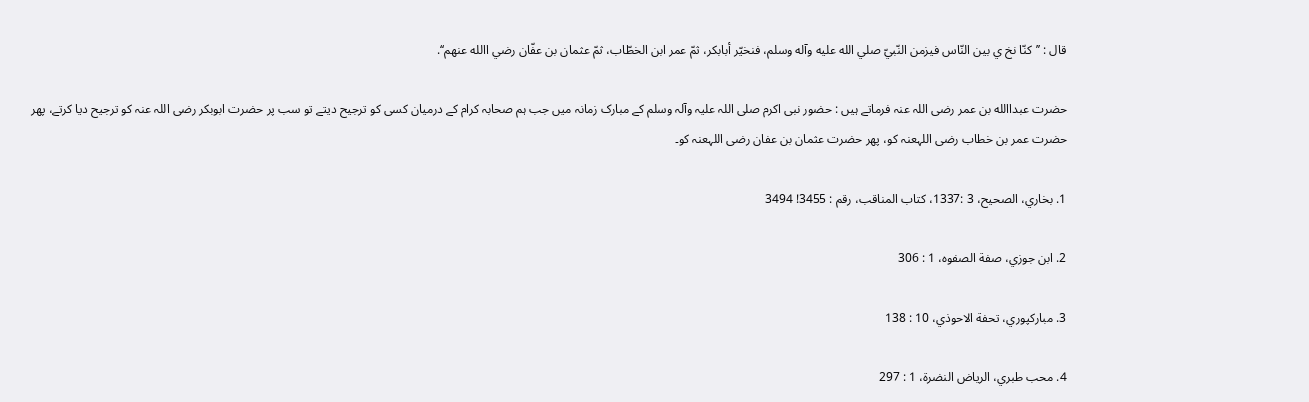قال : ’’کنّا نخ ي بين النّاس فيزمن النّبيّ صلي الله عليه وآله وسلم، فنخيّر أبابکر، ثمّ عمر ابن الخطّاب، ثمّ عثمان بن عفّان رضي االله عنهم‘‘.

حضرت عبداالله بن عمر رضی اللہ عنہ فرماتے ہیں : حضور نبی اکرم صلی اللہ علیہ وآلہ وسلم کے مبارک زمانہ میں جب ہم صحابہ کرام کے درمیان کسی کو ترجیح دیتے تو سب پر حضرت ابوبکر رضی اللہ عنہ کو ترجیح دیا کرتے، پھر حضرت عمر بن خطاب رضی اللہعنہ کو، پھر حضرت عثمان بن عفان رضی اللہعنہ کو۔

1. بخاري، الصحيح، 3 :1337، کتاب المناقب، رقم : 3455! 3494

2. ابن جوزي، صفة الصفوه، 1 : 306

3. مبارکپوري، تحفة الاحوذي، 10 : 138

4. محب طبري، الرياض النضرة، 1 : 297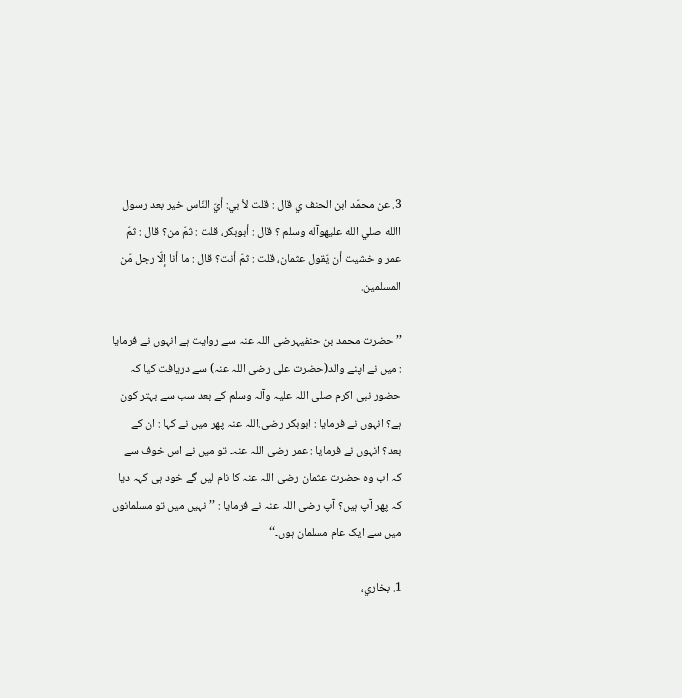3. عن محمّد ابن الحنف ي قال : قلت لأ بي: أيّ النّاس خير بعد رسول االله صلي الله عليهوآله وسلم ؟ قال : أبوبکر، قلت : ثمّ من؟ قال : ثمّ عمر و خشيت أن يّقول عثمان، قلت : ثمّ أنت؟ قال : ما أنا إلّا رجل مّن المسلمين.

’’حضرت محمد بن حنفیہرضی اللہ عنہ سے روایت ہے انہوں نے فرمایا : میں نے اپنے والد(حضرت علی رضی اللہ عنہ) سے دریافت کیا کہ حضور نبی اکرم صلی اللہ علیہ وآلہ وسلم کے بعد سب سے بہتر کون ہے؟ انہوں نے فرمایا : ابوبکر رضی.اللہ عنہ پھر میں نے کہا : ان کے بعد؟ انہوں نے فرمایا : عمر رضی اللہ عنہ۔ تو میں نے اس خوف سے کہ اب وہ حضرت عثمان رضی اللہ عنہ کا نام لیں گے خود ہی کہہ دیا کہ پھر آپ ہیں؟ آپ رضی اللہ عنہ نے فرمایا : ’’نہیں میں تو مسلمانوں میں سے ایک عام مسلمان ہوں۔‘‘

1. بخاري،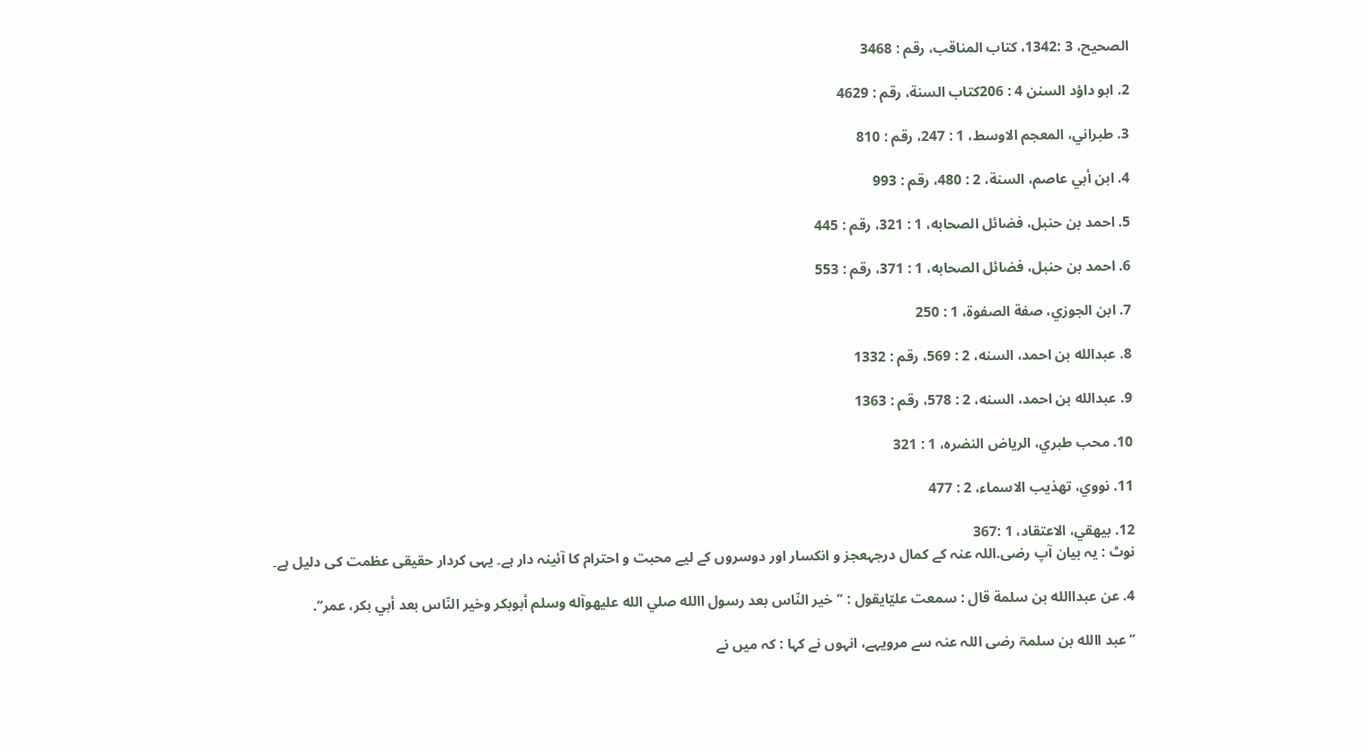الصحيح، 3 :1342، کتاب المناقب، رقم : 3468

2. ابو داؤد السنن 4 : 206کتاب السنة، رقم : 4629

3. طبراني، المعجم الاوسط، 1 : 247، رقم : 810

4. ابن أبي عاصم، السنة، 2 : 480، رقم : 993

5. احمد بن حنبل، فضائل الصحابه، 1 : 321، رقم : 445

6. احمد بن حنبل، فضائل الصحابه، 1 : 371، رقم : 553

7. ابن الجوزي، صفة الصفوة، 1 : 250

8. عبدالله بن احمد، السنه، 2 : 569، رقم : 1332

9. عبدالله بن احمد، السنه، 2 : 578، رقم : 1363

10. محب طبري، الرياض النضره، 1 : 321

11. نووي، تهذيب الاسماء، 2 : 477

12. بيهقي، الاعتقاد، 1 :367
نوٹ : یہ بیان آپ رضی.اللہ عنہ کے کمال درجہعجز و انکسار اور دوسروں کے لیے محبت و احترام کا آئینہ دار ہے۔ یہی کردار حقیقی عظمت کی دلیل ہے۔

4. عن عبداالله بن سلمة قال : سمعت عليّايقول : ’’خير النّاس بعد رسول االله صلي الله عليهوآله وسلم أبوبکر وخير النّاس بعد أبي بکر، عمر‘‘.

’’عبد االله بن سلمۃ رضی اللہ عنہ سے مرویہے، انہوں نے کہا : کہ میں نے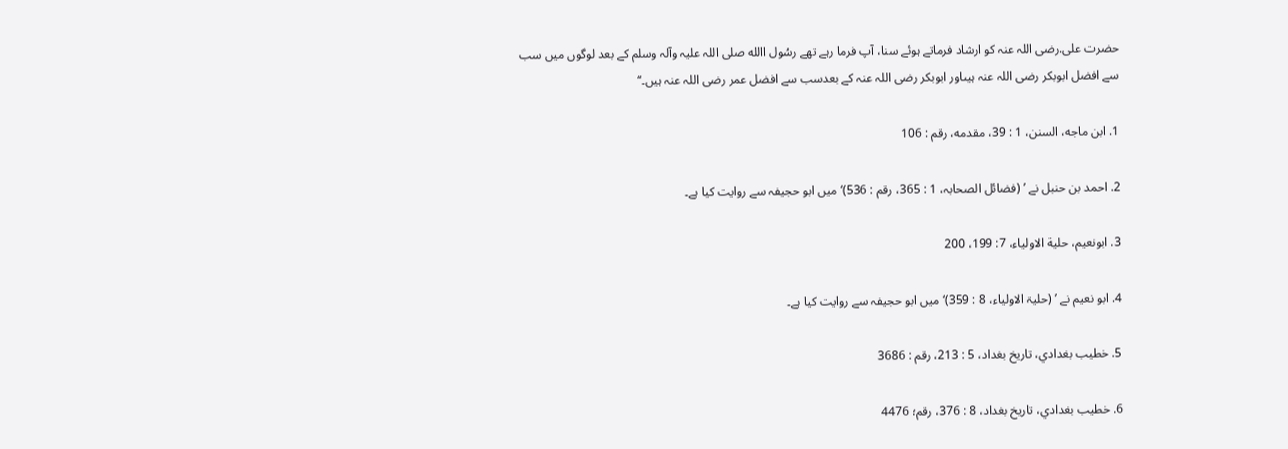حضرت علی.رضی اللہ عنہ کو ارشاد فرماتے ہوئے سنا، آپ فرما رہے تھے رسُول االله صلی اللہ علیہ وآلہ وسلم کے بعد لوگوں میں سب سے افضل ابوبکر رضی اللہ عنہ ہیںاور ابوبکر رضی اللہ عنہ کے بعدسب سے افضل عمر رضی اللہ عنہ ہیں۔‘‘

1. ابن ماجه، السنن، 1 : 39، مقدمه، رقم : 106

2. احمد بن حنبل نے ’ (فضائل الصحابہ، 1 : 365، رقم : 536)‘ ميں ابو حجيفہ سے روايت کيا ہے۔

3. ابونعيم، حلية الاولياء، 7: 199، 200

4. ابو نعيم نے ’ (حليۃ الاولياء، 8 : 359)‘ ميں ابو حجيفہ سے روايت کيا ہے۔

5. خطيب بغدادي، تاريخ بغداد، 5 : 213، رقم : 3686

6. خطيب بغدادي، تاريخ بغداد، 8 : 376، رقم؛ 4476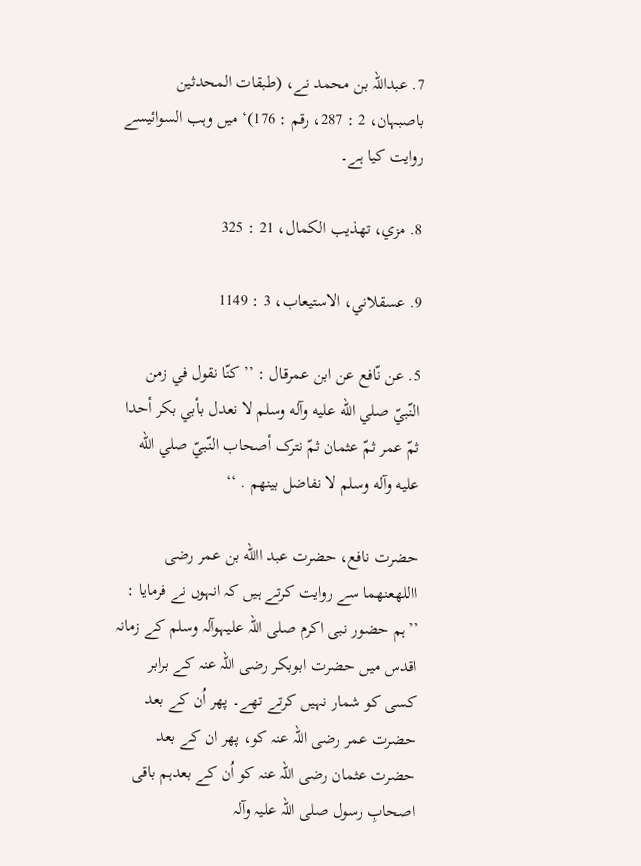7. عبداللہ بن محمد نے، (طبقات المحدثين باصبہان، 2 : 287، رقم : 176)‘ ميں وہب السوائيسے روايت کيا ہے۔

8. مزي، تهذيب الکمال، 21 : 325

9. عسقلاني، الاستيعاب، 3 : 1149

5. عن نّافع عن ابن عمرقال : ’’کنّا نقول في زمن النّبيّ صلي الله عليه وآله وسلم لا نعدل بأبي بکر أحدا ثمّ عمر ثمّ عثمان ثمّ نترک أصحاب النّبيّ صلي الله عليه وآله وسلم لا نفاضل بينهم . ‘‘

حضرت نافع، حضرت عبد االله بن عمر رضی االلهعنھما سے روایت کرتے ہیں کہ انہوں نے فرمایا : ’’ہم حضور نبی اکرم صلی اللہ علیہوآلہ وسلم کے زمانہ اقدس میں حضرت ابوبکر رضی اللہ عنہ کے برابر کسی کو شمار نہیں کرتے تھے۔ پھر اُن کے بعد حضرت عمر رضی اللہ عنہ کو، پھر ان کے بعد حضرت عثمان رضی اللہ عنہ کو اُن کے بعدہم باقی اصحابِ رسول صلی اللہ علیہ وآلہ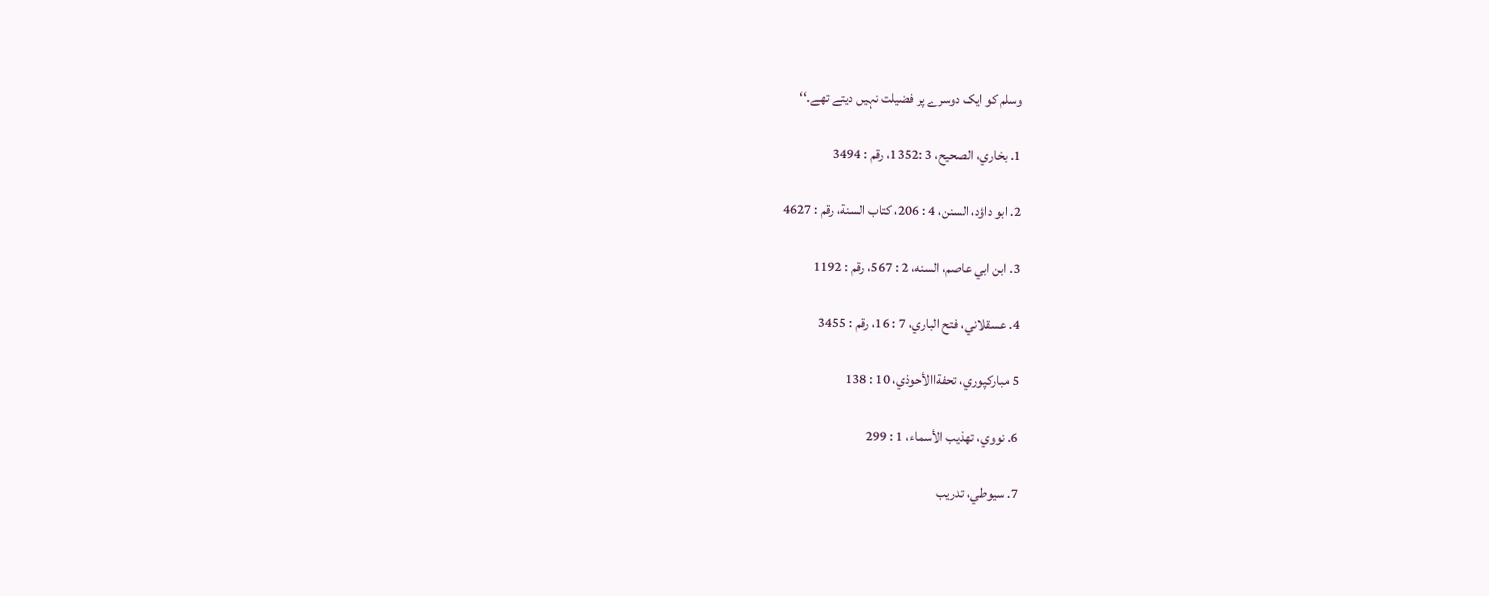وسلم کو ایک دوسرے پر فضیلت نہیں دیتے تھے۔‘‘

1. بخاري، الصحيح، 3 :1352، رقم : 3494

2. ابو داؤد، السنن، 4 : 206، کتاب السنة، رقم : 4627

3. ابن ابي عاصم، السنه، 2 : 567، رقم : 1192

4. عسقلاني، فتح الباري، 7 : 16، رقم : 3455

5 مبارکپوري، تحفةاالأحوذي، 10 : 138

6. نووي، تهذيب الأسماء، 1 : 299

7. سيوطي، تدريب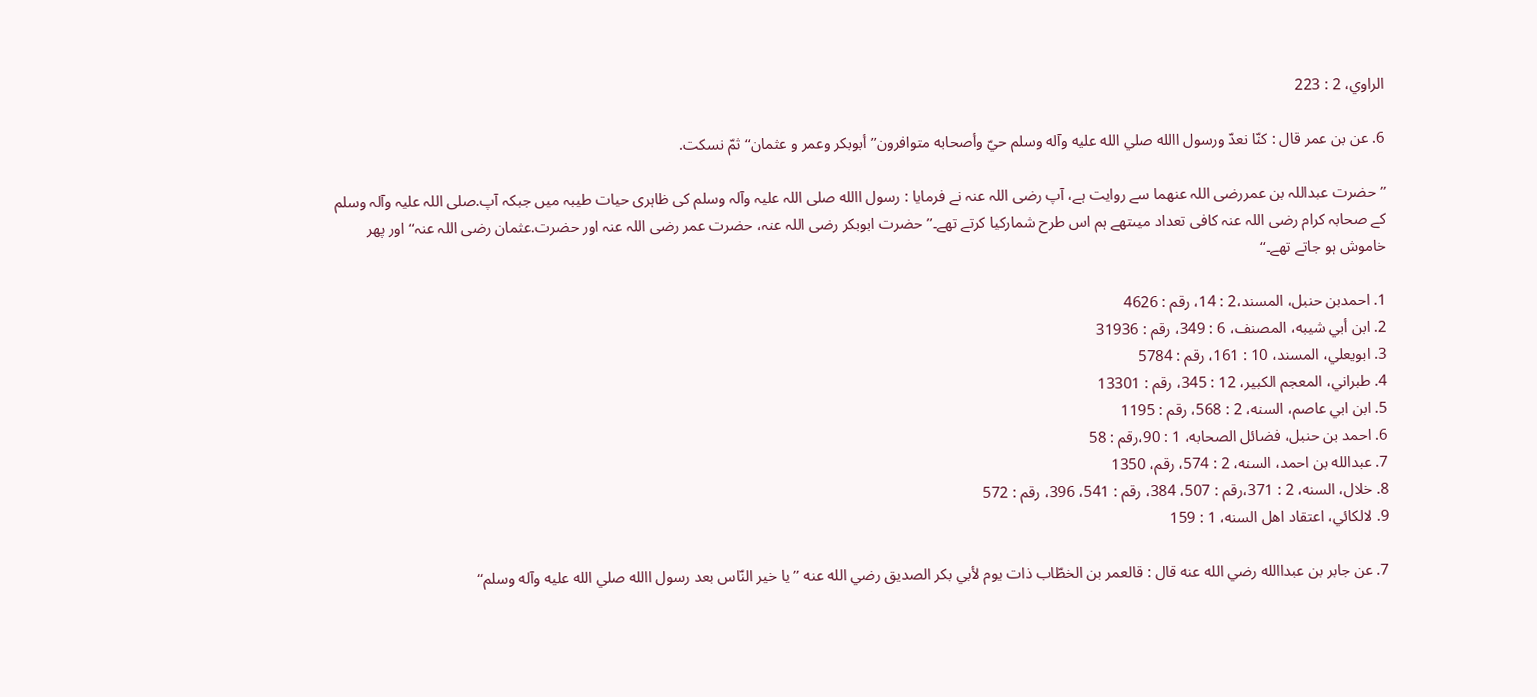الراوي، 2 : 223

6. عن بن عمر قال : کنّا نعدّ ورسول االله صلي الله عليه وآله وسلم حيّ وأصحابه متوافرون’’أبوبکر وعمر و عثمان‘‘ ثمّ نسکت.

’’حضرت عبداللہ بن عمررضی اللہ عنھما سے روایت ہے، آپ رضی اللہ عنہ نے فرمایا : رسول االله صلی اللہ علیہ وآلہ وسلم کی ظاہری حیات طیبہ میں جبکہ آپ.صلی اللہ علیہ وآلہ وسلم کے صحابہ کرام رضی اللہ عنہ کافی تعداد میںتھے ہم اس طرح شمارکیا کرتے تھے۔’’حضرت ابوبکر رضی اللہ عنہ، حضرت عمر رضی اللہ عنہ اور حضرت.عثمان رضی اللہ عنہ‘‘ اور پھر خاموش ہو جاتے تھے۔‘‘

1. احمدبن حنبل، المسند،2 : 14، رقم : 4626
2. ابن أبي شيبه، المصنف، 6 : 349، رقم : 31936
3. ابويعلي، المسند، 10 : 161، رقم : 5784
4. طبراني، المعجم الکبير، 12 : 345، رقم : 13301
5. ابن ابي عاصم، السنه، 2 : 568، رقم : 1195
6. احمد بن حنبل، فضائل الصحابه، 1 : 90،رقم : 58
7. عبدالله بن احمد، السنه، 2 : 574، رقم، 1350
8. خلال، السنه، 2 : 371،رقم : 507، 384، رقم : 541، 396، رقم : 572
9. لالکائي، اعتقاد اهل السنه، 1 : 159

7. عن جابر بن عبداالله رضي الله عنه قال : قالعمر بن الخطّاب ذات يوم لأبي بکر الصديق رضي الله عنه ’’ يا خير النّاس بعد رسول االله صلي الله عليه وآله وسلم‘‘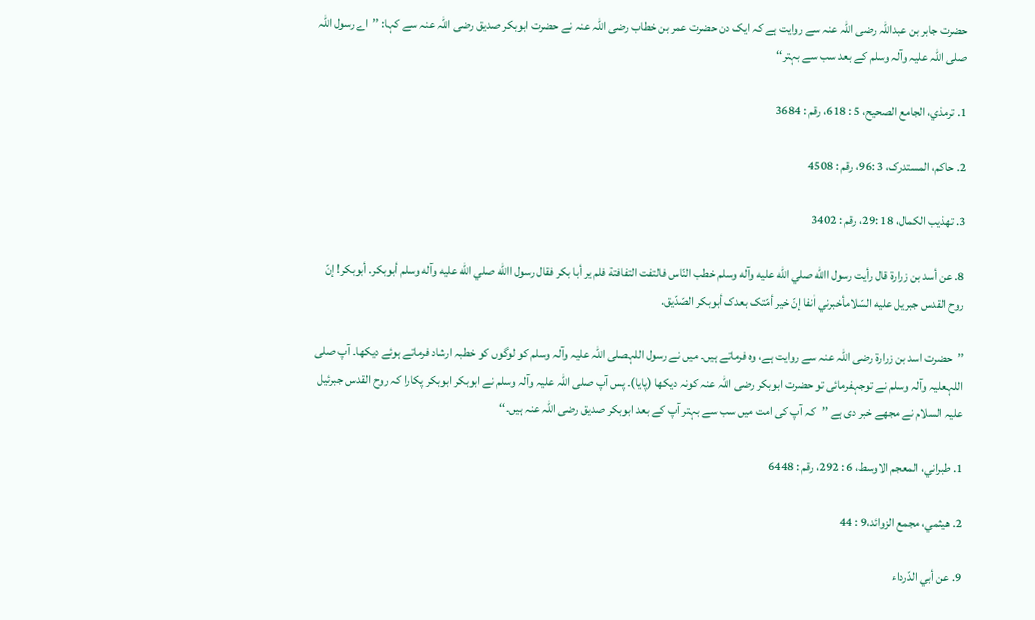حضرت جابر بن عبداللہ رضی اللہ عنہ سے روایت ہے کہ ایک دن حضرت عمر بن خطاب رضی اللہ عنہ نے حضرت ابوبکر صدیق رضی اللہ عنہ سے کہا: ’’اے رسول اللہ صلی اللہ علیہ وآلہ وسلم کے بعد سب سے بہتر‘‘

1. ترمذي، الجامع الصحيح، 5 : 618، رقم : 3684

2. حاکم، المستدرک، 3 :96، رقم : 4508

3. تهذيب الکمال، 18 :29، رقم : 3402

8. عن أسد بن زرارة قال رأيت رسول االله صلي الله عليه وآله وسلم خطب النّاس فالتفت التفافتة فلم ير أبا بکر فقال رسول االله صلي الله عليه وآله وسلم أبوبکر. أبوبکر! إنّ روح القدس جبريل عليه السّلامأخبرني اٰنفا إنّ خير أمّتک بعدک أبوبکر الصّدّيق.

’’حضرت اسد بن زرارۃ رضی اللہ عنہ سے روایت ہے، وہ فرماتے ہیں۔ میں نے رسول اللہصلی اللہ علیہ وآلہ وسلم کو لوگوں کو خطبہ ارشاد فرماتے ہوئے دیکھا۔ آپ صلی اللہعلیہ وآلہ وسلم نے توجہفرمائی تو حضرت ابوبکر رضی اللہ عنہ کونہ دیکھا (پایا)۔ پس آپ صلی اللہ علیہ وآلہ وسلم نے ابوبکر ابوبکر پکارا کہ روح القدس جبرئیل علیہ السلام نے مجھے خبر دی ہے ’’کہ آپ کی امت میں سب سے بہتر آپ کے بعد ابوبکر صدیق رضی اللہ عنہ ہیں۔‘‘

1. طبراني، المعجم الاوسط، 6 : 292، رقم : 6448

2. هيثمي، مجمع الزوائد،9 : 44

9. عن أبي الدّرداء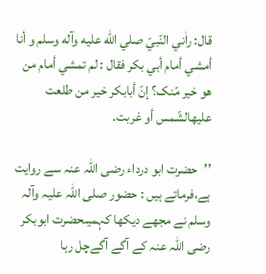قال: راٰني النّبيّ صلي الله عليه وآله وسلم و أنا أمشي أمام أبي بکر فقال : لم تمشي أمام من هو خير مّنک؟ إنّ أبابکر خير من طلعت عليهالشّمس أو غربت.

’’حضرت ابو درداء رضی اللہ عنہ سے روایت ہے،فرماتے ہیں : حضور صلی اللہ علیہ وآلہ وسلم نے مجھے دیکھا کہمیںحضرت ابوبکر رضی اللہ عنہ کے آگے آگےچل رہا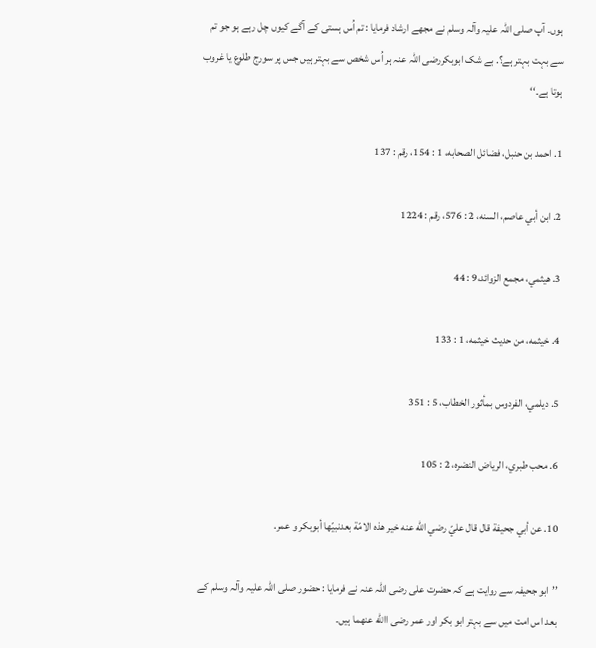ہوں۔ آپ صلی اللہ علیہ وآلہ وسلم نے مجھے ارشاد فرمایا : تم اُس ہستی کے آگے کیوں چل رہے ہو جو تم سے بہت بہتر ہے؟. بے شک ابوبکررضی اللہ عنہ ہر اُس شخص سے بہتر ہیں جس پر سورج طلوع یا غروب ہوتا ہے۔‘‘

1. احمد بن حنبل، فضائل الصحابه، 1 : 154، رقم : 137

2. ابن أبي عاصم، السنه، 2 : 576، رقم : 1224

3. هيثمي، مجمع الزوائد،9 : 44

4. خيثمه، من حديث خيثمه، 1 : 133

5. ديلمي، الفردوس بمأثور الخطاب، 5 : 351

6. محب طبري، الرياض النضره، 2 : 105

10. عن أبي جحيفة قال قال عليّ رضي الله عنه خير هذه الامّة بعدنبيّها أبوبکر و عمر.

’’ابو جحيفہ سے روایت ہے کہ حضرت علی رضی اللہ عنہ نے فرمایا : حضور صلی اللہ علیہ وآلہ وسلم کے بعد اس امت میں سے بہتر ابو بکر اور عمر رضی االله عنھما ہیں۔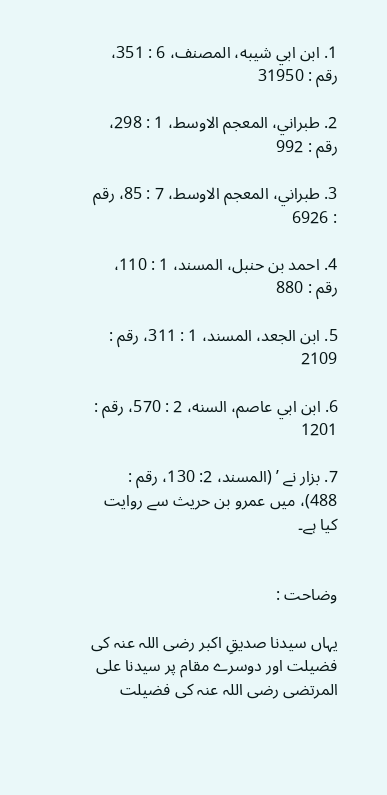1. ابن ابي شيبه، المصنف، 6 : 351، رقم : 31950

2. طبراني، المعجم الاوسط، 1 : 298، رقم : 992

3. طبراني، المعجم الاوسط، 7 : 85، رقم : 6926

4. احمد بن حنبل، المسند، 1 : 110، رقم : 880

5. ابن الجعد، المسند، 1 : 311، رقم : 2109

6. ابن ابي عاصم، السنه، 2 : 570، رقم : 1201

7. بزار نے ’ (المسند، 2: 130، رقم : 488)، ميں عمرو بن حريث سے روايت کيا ہے۔


وضاحت :

یہاں سیدنا صدیقِ اکبر رضی اللہ عنہ کی فضیلت اور دوسرے مقام پر سیدنا علی المرتضی رضی اللہ عنہ کی فضیلت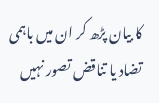کا بیان پڑھ کر ان میں باہمی تضاد یا تناقض تصور نہیں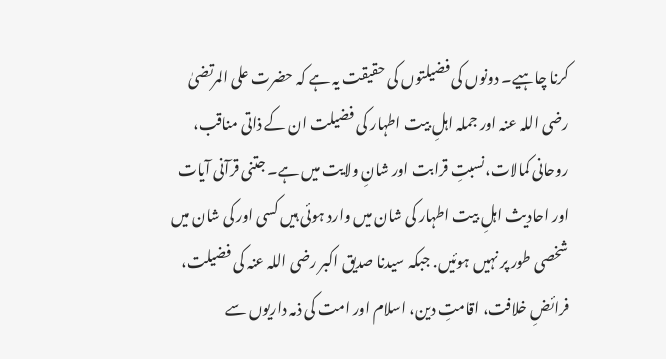کرنا چاہیے۔ دونوں کی فضیلتوں کی حقیقت یہ ہے کہ حضرت علی المرتضیٰ رضی اللہ عنہ اور جملہ اہلِ بیت اطہار کی فضیلت ان کے ذاتی مناقب، روحانی کمالات،نسبتِ قرابت اور شانِ ولایت میں ہے۔ جتنی قرآنی آیات اور احادیث اہلِ بیت اطہار کی شان میں وارد ہوئی ہیں کسی اور کی شان میں شخصی طور پر نہیں ہوئیں. جبکہ سیدنا صدیق اکبر رضی اللہ عنہ کی فضیلت، فرائضِ خلافت، اقامتِ دین، اسلام اور امت کی ذمہ داریوں سے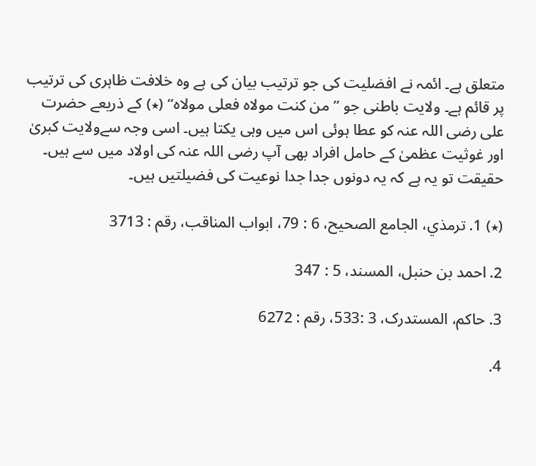متعلق ہے۔ ائمہ نے افضلیت کی جو ترتیب بیان کی ہے وہ خلافت ظاہری کی ترتیب پر قائم ہے۔ ولایت باطنی جو ’’من کنت مولاہ فعلی مولاہ‘‘ (٭) کے ذریعے حضرت علی رضی اللہ عنہ کو عطا ہوئی اس میں وہی یکتا ہیں۔ اسی وجہ سےولایت کبریٰ اور غوثیت عظمیٰ کے حامل افراد بھی آپ رضی اللہ عنہ کی اولاد میں سے ہیں۔ حقیقت تو یہ ہے کہ یہ دونوں جدا جدا نوعیت کی فضیلتیں ہیں۔

(٭) 1. ترمذي، الجامع الصحيح، 6 : 79، ابواب المناقب، رقم : 3713

2. احمد بن حنبل، المسند، 5 : 347

3. حاکم، المستدرک، 3 :533، رقم : 6272

4.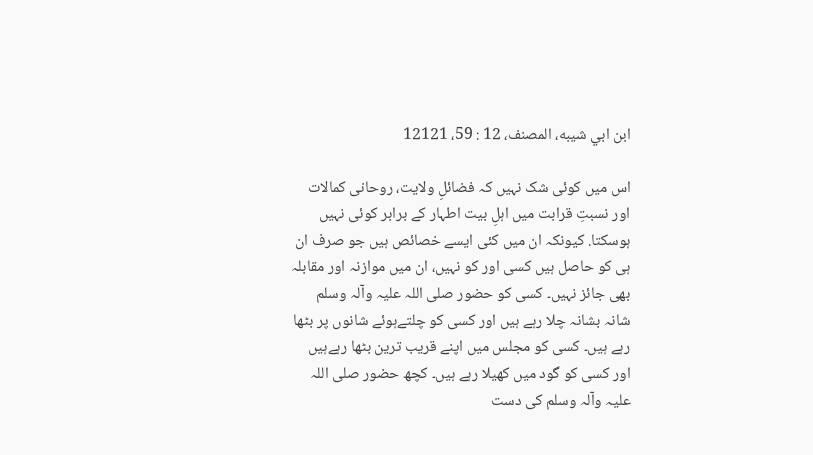ابن ابي شيبه، المصنف، 12 : 59، 12121

اس میں کوئی شک نہیں کہ فضائلِ ولایت، روحانی کمالات اور نسبتِ قرابت میں اہلِ بیت اطہار کے برابر کوئی نہیں ہوسکتا. کیونکہ ان میں کئی ایسے خصائص ہیں جو صرف ان ہی کو حاصل ہیں کسی اور کو نہیں، ان میں موازنہ اور مقابلہ بھی جائز نہیں۔ کسی کو حضور صلی اللہ علیہ وآلہ وسلم شانہ بشانہ چلا رہے ہیں اور کسی کو چلتےہوئے شانوں پر بٹھا رہے ہیں۔ کسی کو مجلس میں اپنے قریب ترین بٹھا رہےہیں اور کسی کو گود میں کھیلا رہے ہیں۔ کچھ حضور صلی اللہ علیہ وآلہ وسلم کی دست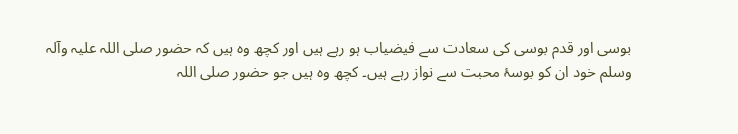بوسی اور قدم بوسی کی سعادت سے فیضیاب ہو رہے ہیں اور کچھ وہ ہیں کہ حضور صلی اللہ علیہ وآلہ وسلم خود ان کو بوسۂ محبت سے نواز رہے ہیں۔ کچھ وہ ہیں جو حضور صلی اللہ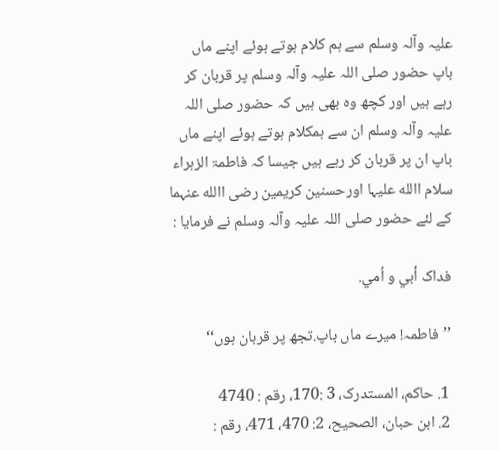علیہ وآلہ وسلم سے ہم کلام ہوتے ہوئے اپنے ماں باپ حضور صلی اللہ علیہ وآلہ وسلم پر قربان کر رہے ہیں اور کچھ وہ بھی ہیں کہ حضور صلی اللہ علیہ وآلہ وسلم ان سے ہمکلام ہوتے ہوئے اپنے ماں باپ ان پر قربان کر رہے ہیں جیسا کہ فاطمۃ الزہراء سلام االله علیہا اورحسنین کریمین رضی االله عنہما کے لئے حضور صلی اللہ علیہ وآلہ وسلم نے فرمایا :

فداک أبي و اُمي.

’’فاطمہ! میرے ماں باپ.تجھ پر قربان ہوں‘‘

1. حاکم، المستدرک، 3 :170، رقم : 4740
2. ابن حبان، الصحيح، 2: 470، 471، رقم :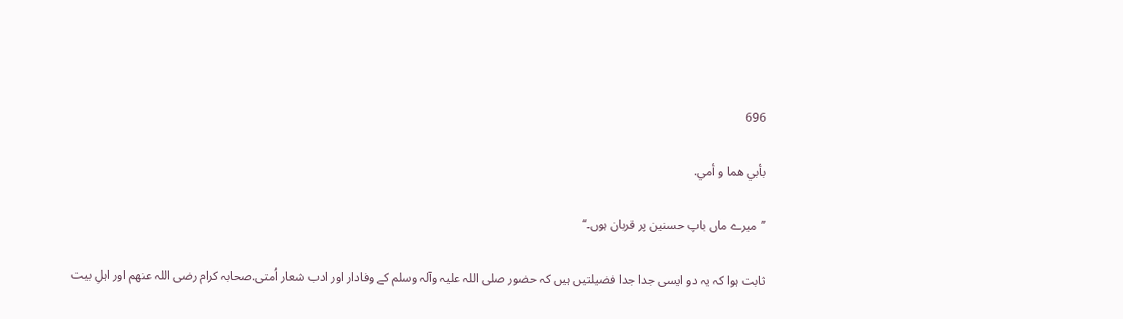696

بأبي هما و أمي.

’’میرے ماں باپ حسنین پر قربان ہوں۔‘‘

ثابت ہوا کہ یہ دو ایسی جدا جدا فضیلتیں ہیں کہ حضور صلی اللہ علیہ وآلہ وسلم کے وفادار اور ادب شعار اُمتی.صحابہ کرام رضی اللہ عنھم اور اہلِ بیت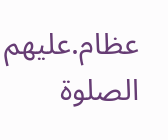عظام.علیھم الصلوۃ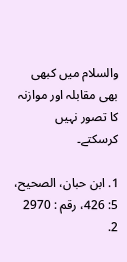والسلام میں کبھی بھی مقابلہ اور موازنہ کا تصور نہیں کرسکتے۔

1. ابن حبان، الصحيح، 5: 426، رقم : 2970
2.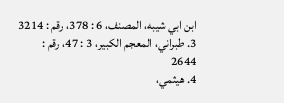ابن ابي شيبه، المصنف، 6 : 378، رقم : 3214
3. طبراني، المعجم الکبير، 3 : 47، رقم : 2644
4. هيثمي،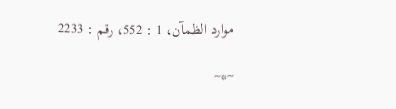موارد الظمآن، 1 : 552، رقم : 2233

~*~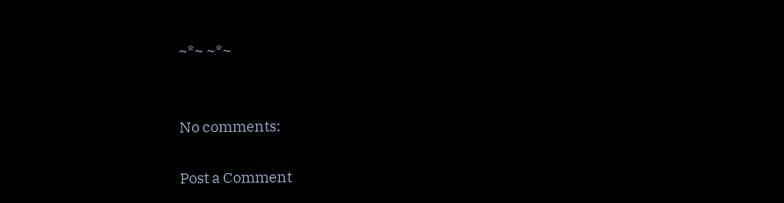~*~ ~*~


No comments:

Post a Comment